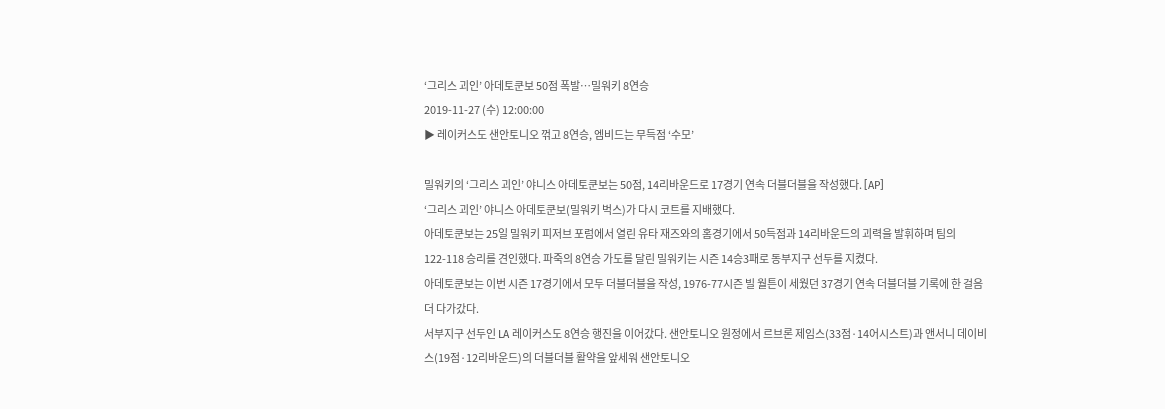‘그리스 괴인’ 아데토쿤보 50점 폭발…밀워키 8연승
2019-11-27 (수) 12:00:00
▶ 레이커스도 샌안토니오 꺾고 8연승, 엠비드는 무득점 ‘수모’

밀워키의 ‘그리스 괴인’ 야니스 아데토쿤보는 50점, 14리바운드로 17경기 연속 더블더블을 작성했다. [AP]
‘그리스 괴인’ 야니스 아데토쿤보(밀워키 벅스)가 다시 코트를 지배했다.
아데토쿤보는 25일 밀워키 피저브 포럼에서 열린 유타 재즈와의 홈경기에서 50득점과 14리바운드의 괴력을 발휘하며 팀의 122-118 승리를 견인했다. 파죽의 8연승 가도를 달린 밀워키는 시즌 14승3패로 동부지구 선두를 지켰다.
아데토쿤보는 이번 시즌 17경기에서 모두 더블더블을 작성, 1976-77시즌 빌 월튼이 세웠던 37경기 연속 더블더블 기록에 한 걸음 더 다가갔다.
서부지구 선두인 LA 레이커스도 8연승 행진을 이어갔다. 샌안토니오 원정에서 르브론 제임스(33점·14어시스트)과 앤서니 데이비스(19점·12리바운드)의 더블더블 활약을 앞세워 샌안토니오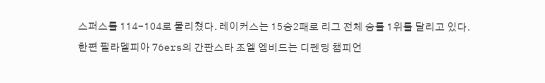스퍼스를 114-104로 물리쳤다. 레이커스는 15승2패로 리그 전체 승률 1위를 달리고 있다.
한편 필라델피아 76ers의 간판스타 조엘 엠비드는 디펜딩 챔피언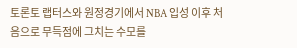토론토 랩터스와 원정경기에서 NBA 입성 이후 처음으로 무득점에 그치는 수모를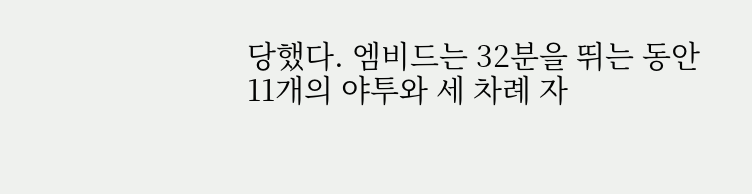당했다. 엠비드는 32분을 뛰는 동안 11개의 야투와 세 차례 자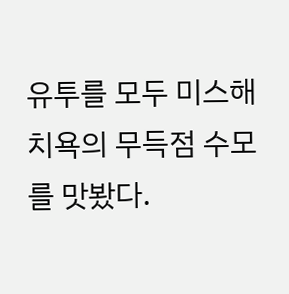유투를 모두 미스해 치욕의 무득점 수모를 맛봤다.